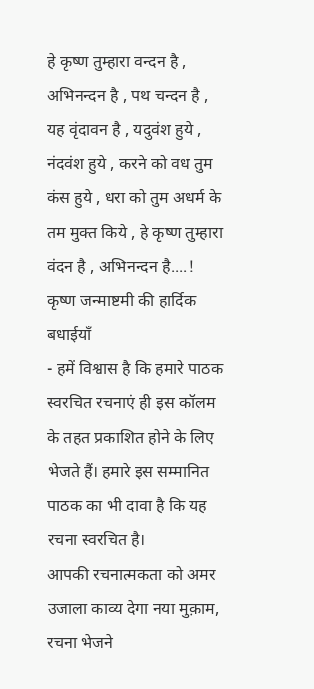हे कृष्ण तुम्हारा वन्दन है , अभिनन्दन है , पथ चन्दन है , यह वृंदावन है , यदुवंश हुये , नंदवंश हुये , करने को वध तुम कंस हुये , धरा को तुम अधर्म के तम मुक्त किये , हे कृष्ण तुम्हारा वंदन है , अभिनन्दन है....! कृष्ण जन्माष्टमी की हार्दिक बधाईयाँ
- हमें विश्वास है कि हमारे पाठक स्वरचित रचनाएं ही इस कॉलम के तहत प्रकाशित होने के लिए भेजते हैं। हमारे इस सम्मानित पाठक का भी दावा है कि यह रचना स्वरचित है।
आपकी रचनात्मकता को अमर उजाला काव्य देगा नया मुक़ाम, रचना भेजने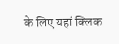के लिए यहां क्लिक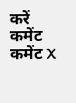करें
कमेंट
कमेंट X